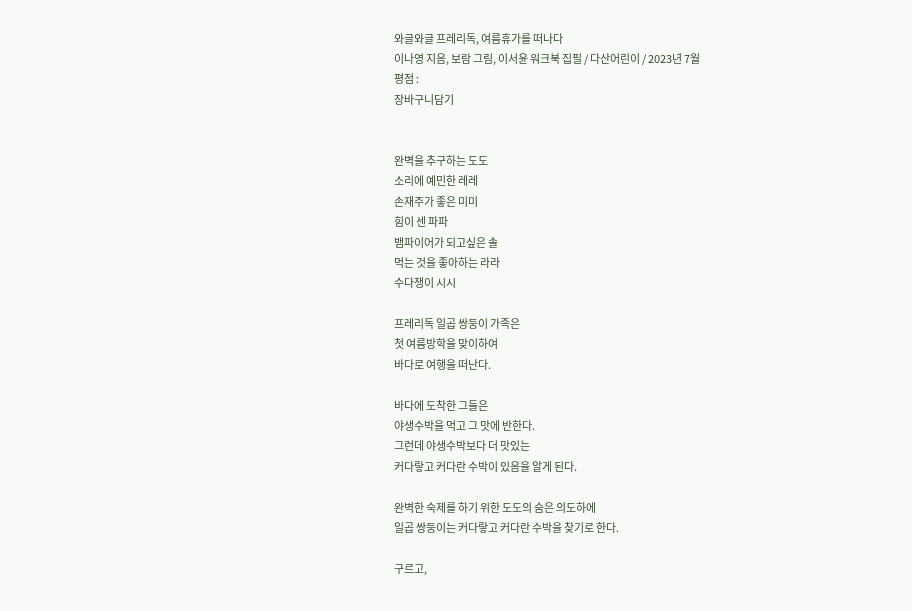와글와글 프레리독, 여름휴가를 떠나다
이나영 지음, 보람 그림, 이서윤 워크북 집필 / 다산어린이 / 2023년 7월
평점 :
장바구니담기


완벽을 추구하는 도도
소리에 예민한 레레
손재주가 좋은 미미
힘이 센 파파
뱀파이어가 되고싶은 솔
먹는 것을 좋아하는 라라
수다쟁이 시시

프레리독 일곱 쌍둥이 가족은
첫 여름방학을 맞이하여
바다로 여행을 떠난다.

바다에 도착한 그들은
야생수박을 먹고 그 맛에 반한다.
그런데 야생수박보다 더 맛있는
커다랗고 커다란 수박이 있음을 알게 된다.

완벽한 숙제를 하기 위한 도도의 숨은 의도하에
일곱 쌍둥이는 커다랗고 커다란 수박을 찾기로 한다.

구르고,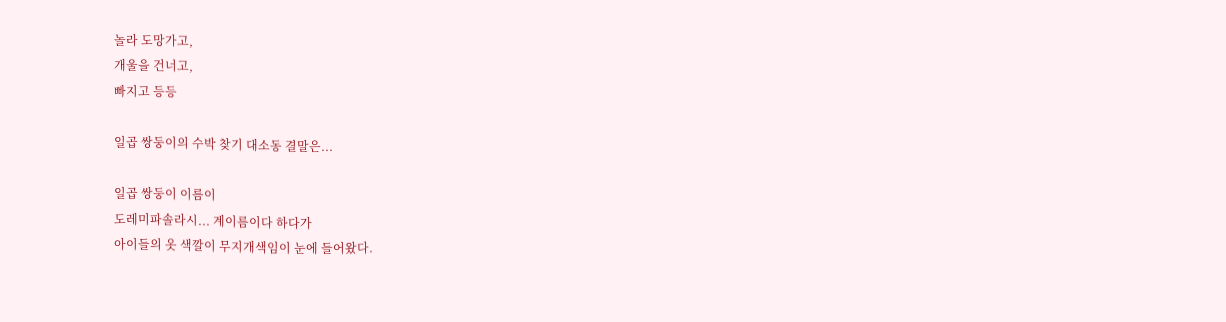놀라 도망가고,
개울을 건너고,
빠지고 등등

일곱 쌍둥이의 수박 찾기 대소동 결말은...

일곱 쌍둥이 이름이
도레미파솔라시... 계이름이다 하다가
아이들의 옷 색깔이 무지개색임이 눈에 들어왔다.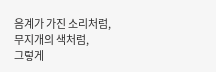음계가 가진 소리처럼,
무지개의 색처럼,
그렇게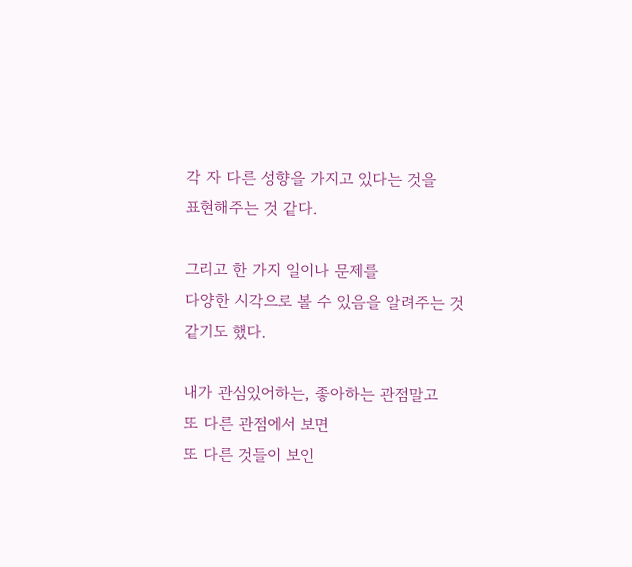각 자 다른 성향을 가지고 있다는 것을
표현해주는 것 같다.

그리고 한 가지 일이나 문제를
다양한 시각으로 볼 수 있음을 알려주는 것
같기도 했다.

내가 관심있어하는, 좋아하는 관점말고
또 다른 관점에서 보면
또 다른 것들이 보인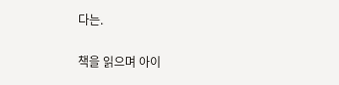다는.

책을 읽으며 아이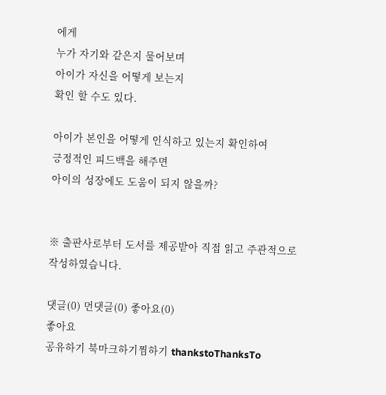에게
누가 자기와 같은지 물어보며
아이가 자신을 어떻게 보는지
확인 할 수도 있다.

아이가 본인을 어떻게 인식하고 있는지 확인하여
긍정적인 피드백을 해주면
아이의 성장에도 도움이 되지 않을까?


※ 출판사로부터 도서를 제공받아 직접 읽고 주관적으로 작성하였습니다.

댓글(0) 먼댓글(0) 좋아요(0)
좋아요
공유하기 북마크하기찜하기 thankstoThanksTo